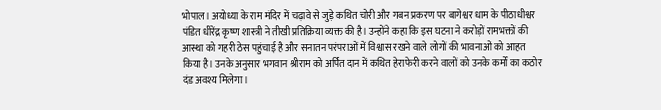भोपाल। अयोध्या के राम मंदिर में चढ़ावे से जुड़े कथित चोरी और गबन प्रकरण पर बागेश्वर धाम के पीठाधीश्वर पंडित धीरेंद्र कृष्ण शास्त्री ने तीखी प्रतिक्रिया व्यक्त की है। उन्होंने कहा कि इस घटना ने करोड़ों रामभक्तों की आस्था को गहरी ठेस पहुंचाई है और सनातन परंपराओं में विश्वास रखने वाले लोगों की भावनाओं को आहत किया है। उनके अनुसार भगवान श्रीराम को अर्पित दान में कथित हेराफेरी करने वालों को उनके कर्मों का कठोर दंड अवश्य मिलेगा।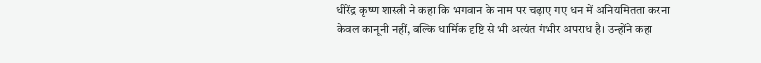धीरेंद्र कृष्ण शास्त्री ने कहा कि भगवान के नाम पर चढ़ाए गए धन में अनियमितता करना केवल कानूनी नहीं, बल्कि धार्मिक दृष्टि से भी अत्यंत गंभीर अपराध है। उन्होंने कहा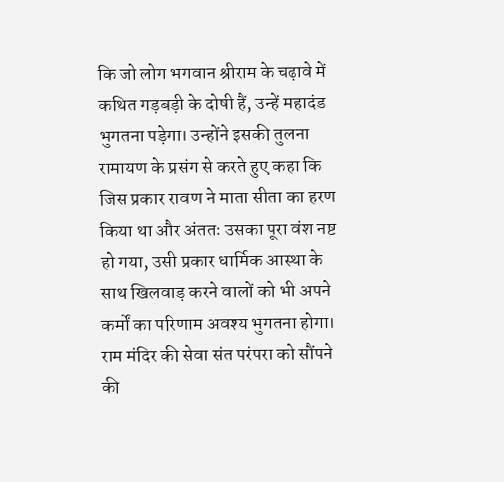कि जो लोग भगवान श्रीराम के चढ़ावे में कथित गड़बड़ी के दोषी हैं, उन्हें महादंड भुगतना पड़ेगा। उन्होंने इसकी तुलना रामायण के प्रसंग से करते हुए कहा कि जिस प्रकार रावण ने माता सीता का हरण किया था और अंततः उसका पूरा वंश नष्ट हो गया, उसी प्रकार धार्मिक आस्था के साथ खिलवाड़ करने वालों को भी अपने कर्मों का परिणाम अवश्य भुगतना होगा।
राम मंदिर की सेवा संत परंपरा को सौंपने की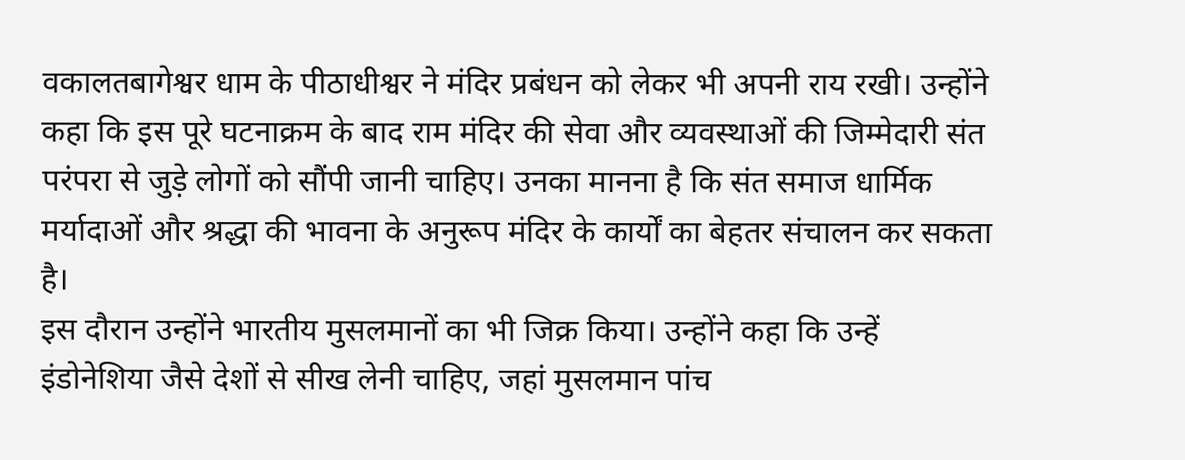वकालतबागेश्वर धाम के पीठाधीश्वर ने मंदिर प्रबंधन को लेकर भी अपनी राय रखी। उन्होंने कहा कि इस पूरे घटनाक्रम के बाद राम मंदिर की सेवा और व्यवस्थाओं की जिम्मेदारी संत परंपरा से जुड़े लोगों को सौंपी जानी चाहिए। उनका मानना है कि संत समाज धार्मिक मर्यादाओं और श्रद्धा की भावना के अनुरूप मंदिर के कार्यों का बेहतर संचालन कर सकता है।
इस दौरान उन्होंने भारतीय मुसलमानों का भी जिक्र किया। उन्होंने कहा कि उन्हें इंडोनेशिया जैसे देशों से सीख लेनी चाहिए, जहां मुसलमान पांच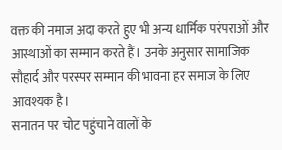वक्त की नमाज अदा करते हुए भी अन्य धार्मिक परंपराओं और आस्थाओं का सम्मान करते हैं। उनके अनुसार सामाजिक सौहार्द और परस्पर सम्मान की भावना हर समाज के लिए आवश्यक है।
सनातन पर चोट पहुंचाने वालों के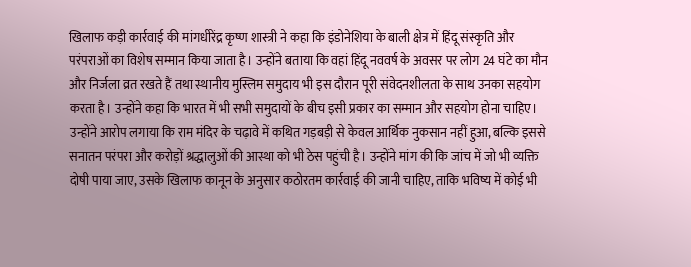खिलाफ कड़ी कार्रवाई की मांगधीरेंद्र कृष्ण शास्त्री ने कहा कि इंडोनेशिया के बाली क्षेत्र में हिंदू संस्कृति और परंपराओं का विशेष सम्मान किया जाता है। उन्होंने बताया कि वहां हिंदू नववर्ष के अवसर पर लोग 24 घंटे का मौन और निर्जला व्रत रखते हैं तथा स्थानीय मुस्लिम समुदाय भी इस दौरान पूरी संवेदनशीलता के साथ उनका सहयोग करता है। उन्होंने कहा कि भारत में भी सभी समुदायों के बीच इसी प्रकार का सम्मान और सहयोग होना चाहिए।
उन्होंने आरोप लगाया कि राम मंदिर के चढ़ावे में कथित गड़बड़ी से केवल आर्थिक नुकसान नहीं हुआ, बल्कि इससे सनातन परंपरा और करोड़ों श्रद्धालुओं की आस्था को भी ठेस पहुंची है। उन्होंने मांग की कि जांच में जो भी व्यक्ति दोषी पाया जाए, उसके खिलाफ कानून के अनुसार कठोरतम कार्रवाई की जानी चाहिए, ताकि भविष्य में कोई भी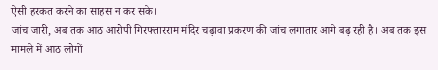ऐसी हरकत करने का साहस न कर सके।
जांच जारी, अब तक आठ आरोपी गिरफ्तारराम मंदिर चढ़ावा प्रकरण की जांच लगातार आगे बढ़ रही है। अब तक इस मामले में आठ लोगों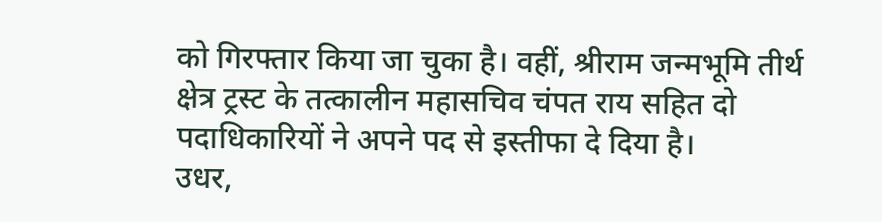को गिरफ्तार किया जा चुका है। वहीं, श्रीराम जन्मभूमि तीर्थ क्षेत्र ट्रस्ट के तत्कालीन महासचिव चंपत राय सहित दो पदाधिकारियों ने अपने पद से इस्तीफा दे दिया है।
उधर,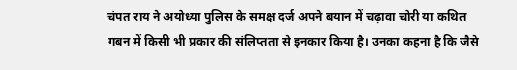चंपत राय ने अयोध्या पुलिस के समक्ष दर्ज अपने बयान में चढ़ावा चोरी या कथित गबन में किसी भी प्रकार की संलिप्तता से इनकार किया है। उनका कहना है कि जैसे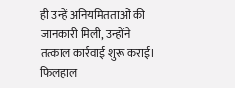ही उन्हें अनियमितताओं की जानकारी मिली, उन्होंने तत्काल कार्रवाई शुरू कराई। फिलहाल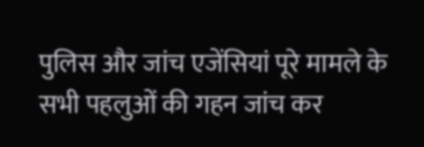पुलिस और जांच एजेंसियां पूरे मामले के सभी पहलुओं की गहन जांच कर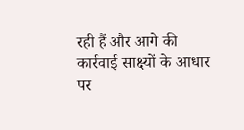रही हैं और आगे की कार्रवाई साक्ष्यों के आधार पर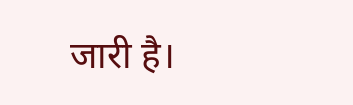जारी है।